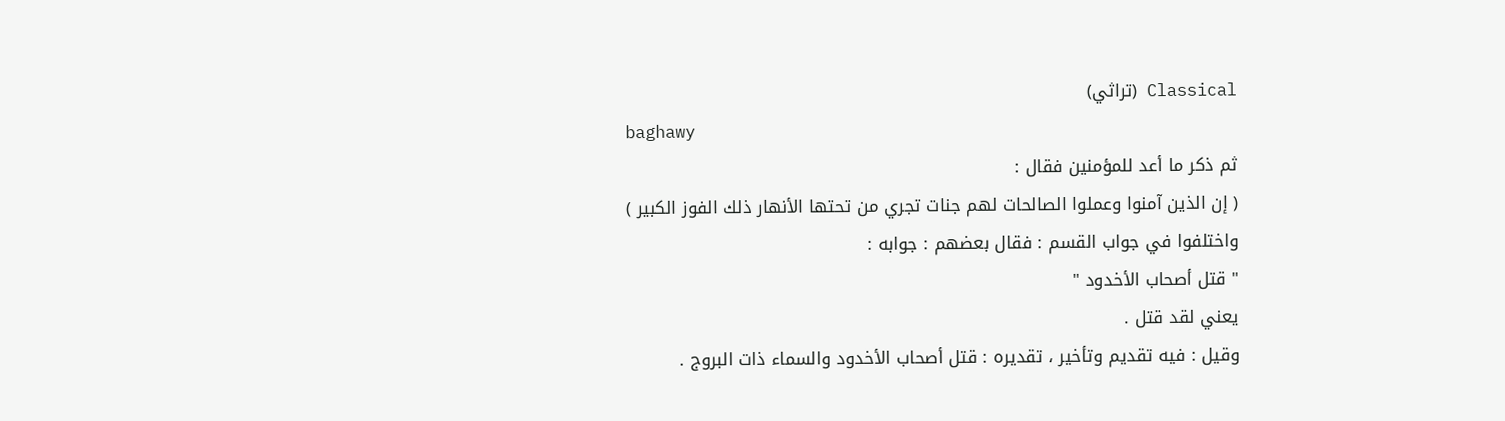Classical (تراثي)
baghawy
ثم ذكر ما أعد للمؤمنين فقال :
( إن الذين آمنوا وعملوا الصالحات لهم جنات تجري من تحتها الأنهار ذلك الفوز الكبير )
واختلفوا في جواب القسم : فقال بعضهم : جوابه :
" قتل أصحاب الأخدود "
يعني لقد قتل .
وقيل : فيه تقديم وتأخير ، تقديره : قتل أصحاب الأخدود والسماء ذات البروج .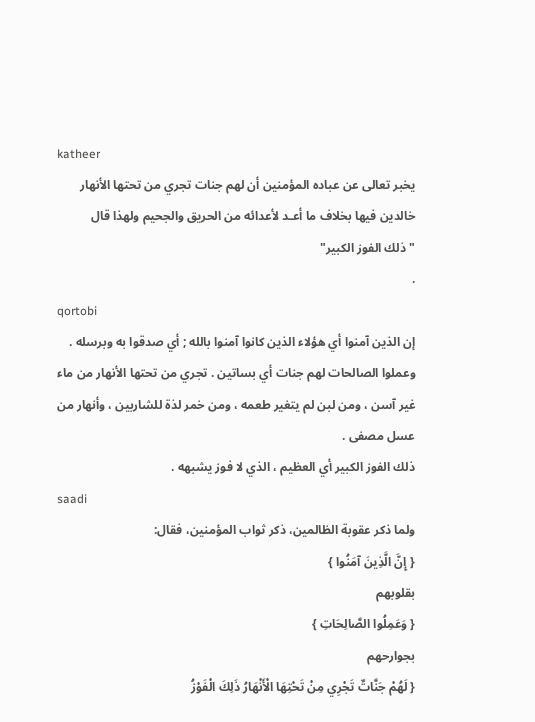katheer
يخبر تعالى عن عباده المؤمنين أن لهم جنات تجري من تحتها الأنهار خالدين فيها بخلاف ما أعـد لأعدائه من الحريق والجحيم ولهذا قال
"ذلك الفوز الكبير"
.
qortobi
إن الذين آمنوا أي هؤلاء الذين كانوا آمنوا بالله ; أي صدقوا به وبرسله .
وعملوا الصالحات لهم جنات أي بساتين . تجري من تحتها الأنهار من ماء غير آسن ، ومن لبن لم يتغير طعمه ، ومن خمر لذة للشاربين ، وأنهار من عسل مصفى .
ذلك الفوز الكبير أي العظيم ، الذي لا فوز يشبهه .
saadi
ولما ذكر عقوبة الظالمين، ذكر ثواب المؤمنين، فقال:
{ إِنَّ الَّذِينَ آمَنُوا }
بقلوبهم
{ وَعَمِلُوا الصَّالِحَاتِ }
بجوارحهم
{ لَهُمْ جَنَّاتٌ تَجْرِي مِنْ تَحْتِهَا الْأَنْهَارُ ذَلِكَ الْفَوْزُ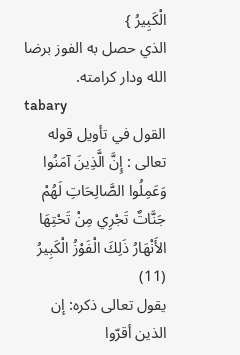الْكَبِيرُ }
الذي حصل به الفوز برضا الله ودار كرامته.
tabary
القول في تأويل قوله تعالى : إِنَّ الَّذِينَ آمَنُوا وَعَمِلُوا الصَّالِحَاتِ لَهُمْ جَنَّاتٌ تَجْرِي مِنْ تَحْتِهَا الأَنْهَارُ ذَلِكَ الْفَوْزُ الْكَبِيرُ
(11)
يقول تعالى ذكره: إن الذين أقرّوا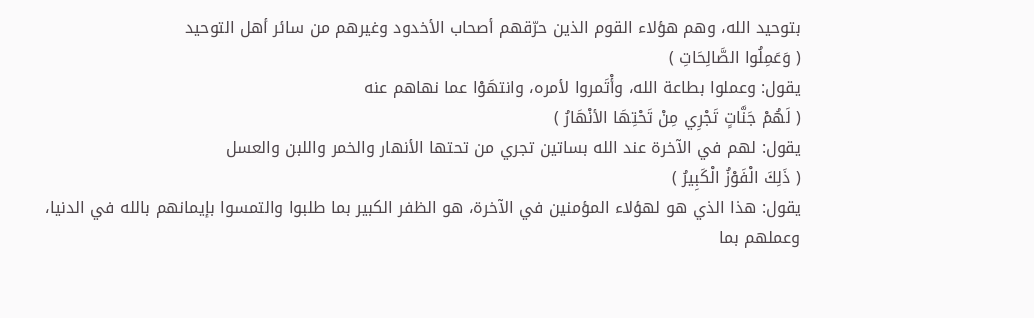بتوحيد الله، وهم هؤلاء القوم الذين حرّقهم أصحاب الأخدود وغيرهم من سائر أهل التوحيد
( وَعَمِلُوا الصَّالِحَاتِ )
يقول: وعملوا بطاعة الله، وأْتَمروا لأمره، وانتهَوْا عما نهاهم عنه
( لَهُمْ جَنَّاتٍ تَجْرِي مِنْ تَحْتِهَا الأنْهَارُ )
يقول: لهم في الآخرة عند الله بساتين تجري من تحتها الأنهار والخمر واللبن والعسل
( ذَلِكَ الْفَوْزُ الْكَبِيرُ )
يقول: هذا الذي هو لهؤلاء المؤمنين في الآخرة، هو الظفر الكبير بما طلبوا والتمسوا بإيمانهم بالله في الدنيا، وعملهم بما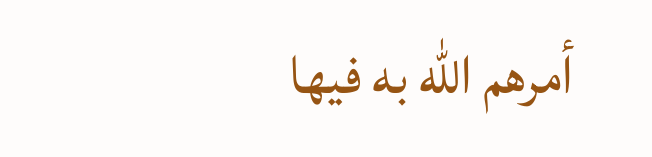أمرهم الله به فيها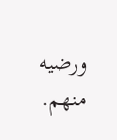ورضيه منهم.